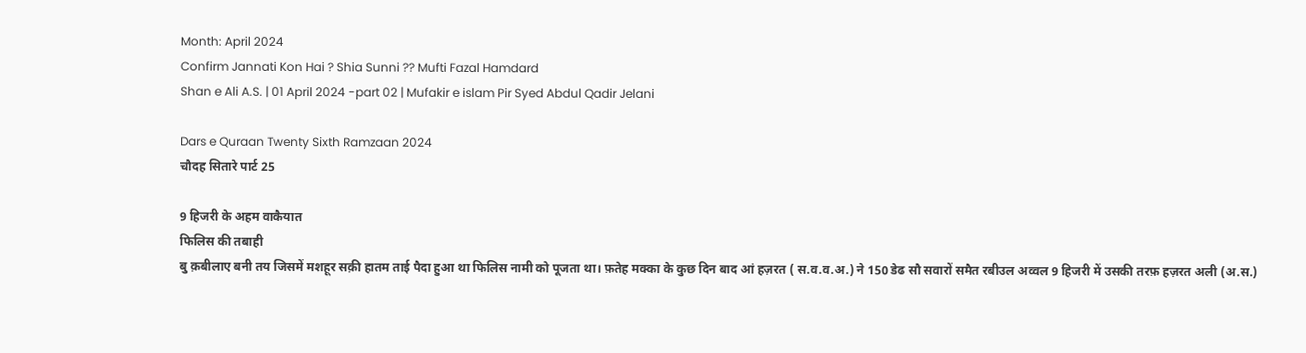Month: April 2024
Confirm Jannati Kon Hai ? Shia Sunni ?? Mufti Fazal Hamdard
Shan e Ali A.S. | 01 April 2024 -part 02 | Mufakir e islam Pir Syed Abdul Qadir Jelani

Dars e Quraan Twenty Sixth Ramzaan 2024
चौदह सितारे पार्ट 25

9 हिजरी के अहम वाकैयात
फिलिस की तबाही
बु क़बीलाए बनी तय जिसमें मशहूर सक़ी हातम ताई पैदा हुआ था फिलिस नामी को पूजता था। फ़तेह मक्का के कुछ दिन बाद आं हज़रत ( स.व.व.अ.) ने 150 डेढ सौ सवारों समैत रबीउल अव्वल 9 हिजरी में उसकी तरफ़ हज़रत अली (अ.स.)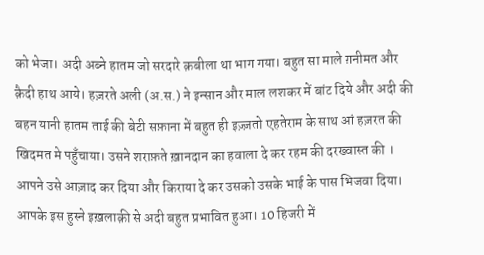को भेजा। अदी अब्ने हातम जो सरदारे क़बीला था भाग गया। बहुत सा माले ग़नीमत और क़ैदी हाथ आये। हज़रते अली (अ.स.) ने इन्सान और माल लशकर में बांट दिये और अदी की बहन यानी हातम ताई की बेटी सफ़ाना में बहुत ही इज़्ज़तो एहतेराम के साथ आं हज़रत की खिदमत मे पहुँचाया। उसने शराफ़ते ख़ानदान का हवाला दे कर रहम की दरख्वास्त की । आपने उसे आज़ाद कर दिया और किराया दे कर उसको उसके भाई के पास भिजवा दिया। आपके इस हुस्ने इख़लाक़ी से अदी बहुत प्रभावित हुआ। 10 हिजरी में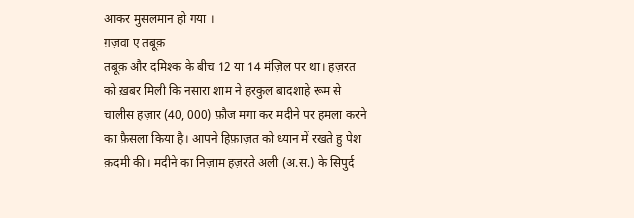आकर मुसलमान हो गया ।
ग़ज़वा ए तबूक़
तबूक़ और दमिश्क के बीच 12 या 14 मंज़िल पर था। हज़रत को ख़बर मिली कि नसारा शाम ने हरकुल बादशाहे रूम से चालीस हज़ार (40, 000) फ़ौज मगा कर मदीने पर हमला करने का फ़ैसला किया है। आपने हिफ़ाज़त को ध्यान में रखते हु पेश क़दमी की। मदीने का निज़ाम हज़रते अली (अ.स.) के सिपुर्द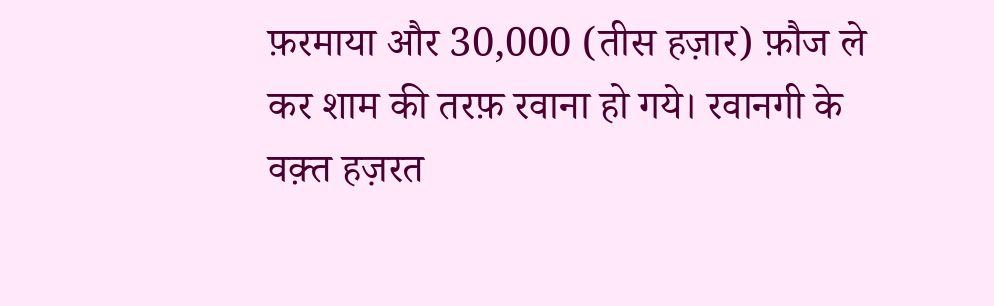फ़रमाया और 30,000 (तीस हज़ार) फ़ौज ले कर शाम की तरफ़ रवाना हो गये। रवानगी के वक़्त हज़रत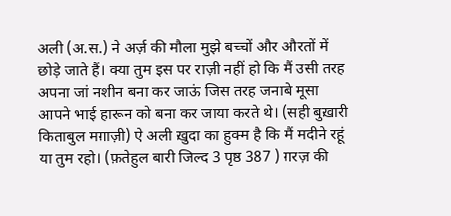अली (अ.स.) ने अर्ज़ की मौला मुझे बच्चों और औरतों में छोड़े जाते हैं। क्या तुम इस पर राज़ी नहीं हो कि मैं उसी तरह अपना जां नशीन बना कर जाऊं जिस तरह जनाबे मूसा आपने भाई हारून को बना कर जाया करते थे। (सही बुख़ारी किताबुल मग़ाज़ी) ऐ अली ख़ुदा का हुक्म है कि मैं मदीने रहूं या तुम रहो। (फ़तेहुल बारी जिल्द 3 पृष्ठ 387 ) ग़रज़ की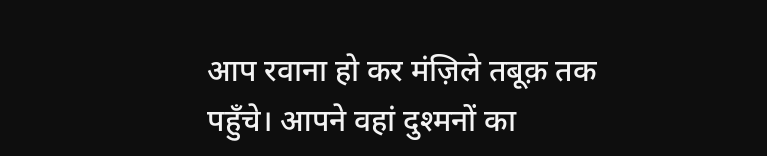आप रवाना हो कर मंज़िले तबूक़ तक पहुँचे। आपने वहां दुश्मनों का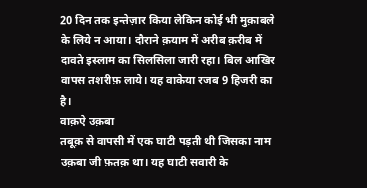20 दिन तक इन्तेज़ार किया लेकिन कोई भी मुक़ाबले के लिये न आया। दौराने क़याम में अरीब क़रीब में दावते इस्लाम का सिलसिला जारी रहा। बिल आखिर वापस तशरीफ़ लाये। यह वाकेया रजब 9 हिजरी का है।
वाक़ऐ उक़बा
तबूक़ से वापसी में एक घाटी पड़ती थी जिसका नाम उक़बा जी फ़तक़ था। यह घाटी सवारी के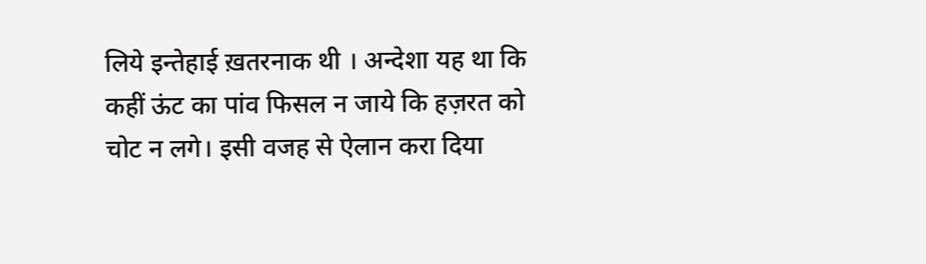लिये इन्तेहाई ख़तरनाक थी । अन्देशा यह था कि कहीं ऊंट का पांव फिसल न जाये कि हज़रत को चोट न लगे। इसी वजह से ऐलान करा दिया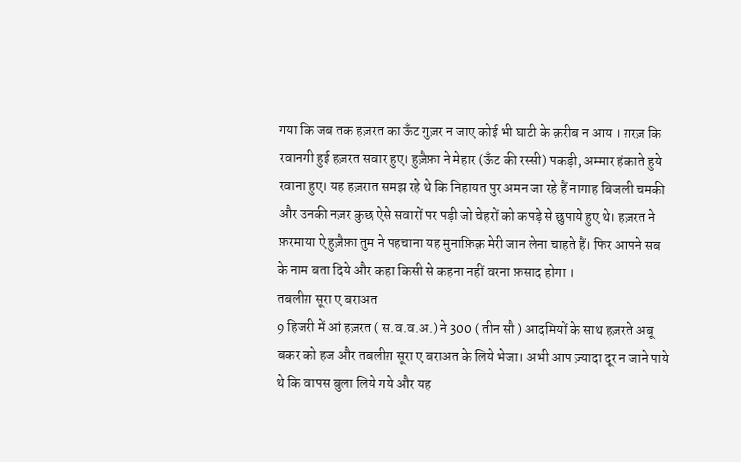गया कि जब तक हज़रत का ऊँट गुज़र न जाए कोई भी घाटी के क़रीब न आय । ग़रज़ कि रवानगी हुई हज़रत सवार हुए। हुज़ैफ़ा ने मेहार (ऊँट की रस्सी) पकड़ी, अम्मार हंकाते हुये रवाना हुए। यह हज़रात समझ रहे थे कि निहायत पुर अमन जा रहे हैं नागाह बिजली चमकी और उनकी नज़र कुछ ऐसे सवारों पर पड़ी जो चेहरों को कपड़े से छुपाये हुए थे। हज़रत ने फ़रमाया ऐ हुज़ैफ़ा तुम ने पहचाना यह मुनाफ़िक़ मेरी जान लेना चाहते हैं। फिर आपने सब के नाम बता दिये और कहा किसी से कहना नहीं वरना फ़साद होगा ।
तबलीग़ सूरा ए बराअत
9 हिजरी में आं हज़रत ( स.व.व.अ.) ने 300 ( तीन सौ ) आदमियों के साथ हज़रते अबू बकर को हज और तबलीग़ सूरा ए बराअत के लिये भेजा। अभी आप ज़्यादा दूर न जाने पाये थे कि वापस बुला लिये गये और यह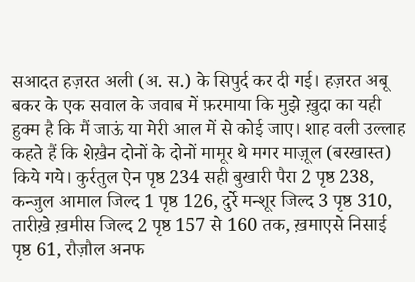सआदत हज़रत अली (अ. स.) के सिपुर्द कर दी गई। हज़रत अबू बकर के एक सवाल के जवाब में फ़रमाया कि मुझे ख़ुदा का यही हुक्म है कि मैं जाऊं या मेरी आल में से कोई जाए। शाह वली उल्लाह कहते हैं कि शेख़ैन दोनों के दोनों मामूर थे मगर माज़ूल (बरखास्त) किये गये। कुर्रतुल ऐन पृष्ठ 234 सही बुखारी पैरा 2 पृष्ठ 238, कन्जुल आमाल जिल्द 1 पृष्ठ 126, दुर्रे मन्शूर जिल्द 3 पृष्ठ 310, तारीख़े ख़मीस जिल्द 2 पृष्ठ 157 से 160 तक, ख़माएसे निसाई पृष्ठ 61, रौज़ौल अनफ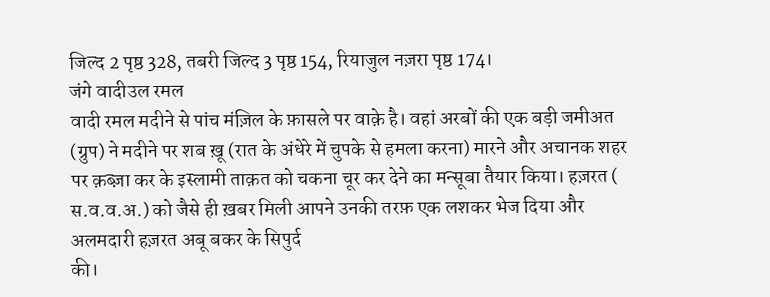जिल्द 2 पृष्ठ 328, तबरी जिल्द 3 पृष्ठ 154, रियाजुल नज़रा पृष्ठ 174।
जंगे वादीउल रमल
वादी रमल मदीने से पांच मंज़िल के फ़ासले पर वाक़े है। वहां अरबों की एक बड़ी जमीअत (ग्रुप) ने मदीने पर शब ख़ू (रात के अंधेरे में चुपके से हमला करना) मारने और अचानक शहर पर क़ब्ज़ा कर के इस्लामी ताक़त को चकना चूर कर देने का मन्सूबा तैयार किया। हज़रत ( स.व.व.अ.) को जैसे ही ख़बर मिली आपने उनकी तरफ़ एक लशकर भेज दिया और अलमदारी हज़रत अबू बकर के सिपुर्द
की।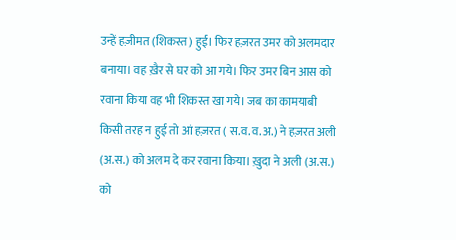उन्हें हज़ीमत (शिकस्त) हुई। फिर हज़रत उमर को अलमदार बनाया। वह ख़ैर से घर को आ गये। फिर उमर बिन आस को रवाना किया वह भी शिकस्त खा गये। जब का कामयाबी किसी तरह न हुई तो आं हज़रत ( स.व.व.अ.) ने हज़रत अली (अ.स.) को अलम दे कर रवाना किया। ख़ुदा ने अली (अ.स.) को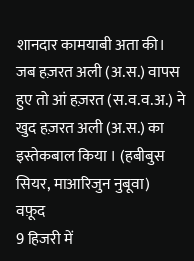शानदार कामयाबी अता की। जब हज़रत अली (अ.स.) वापस हुए तो आं हज़रत (स.व.व.अ.) ने खुद हज़रत अली (अ.स.) का इस्तेकबाल किया । (हबीबुस सियर, माआरिजुन नुबूवा)
वफ़ूद
9 हिजरी में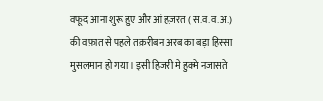वफूद आना शुरू हुए और आं हज़रत ( स.व.व.अ.) की वफ़ात से पहले तक़रीबन अरब का बड़ा हिस्सा मुसलमान हो गया। इसी हिजरी मे हुक्मे नजासते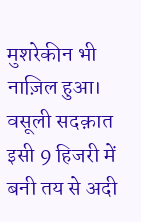मुशरेकीन भी नाज़िल हुआ।
वसूली सदक़ात
इसी 9 हिजरी में बनी तय से अदी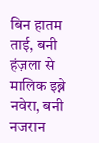बिन हातम ताई, बनी हंज़ला से मालिक इब्ने नवेरा, बनी नजरान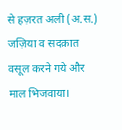से हज़रत अली (अ.स.) जज़िया व सदक़ात वसूल करने गये और माल भिजवाया।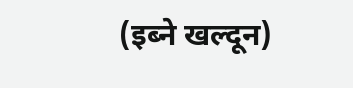(इब्ने खल्दून)